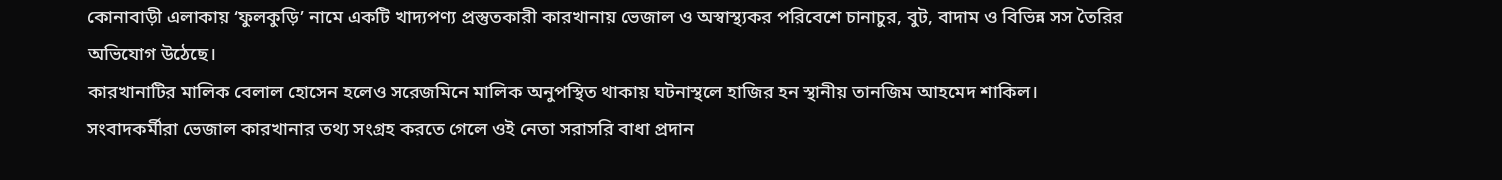কোনাবাড়ী এলাকায় ‘ফুলকুড়ি’ নামে একটি খাদ্যপণ্য প্রস্তুতকারী কারখানায় ভেজাল ও অস্বাস্থ্যকর পরিবেশে চানাচুর, বুট, বাদাম ও বিভিন্ন সস তৈরির অভিযোগ উঠেছে।
কারখানাটির মালিক বেলাল হোসেন হলেও সরেজমিনে মালিক অনুপস্থিত থাকায় ঘটনাস্থলে হাজির হন স্থানীয় তানজিম আহমেদ শাকিল।
সংবাদকর্মীরা ভেজাল কারখানার তথ্য সংগ্রহ করতে গেলে ওই নেতা সরাসরি বাধা প্রদান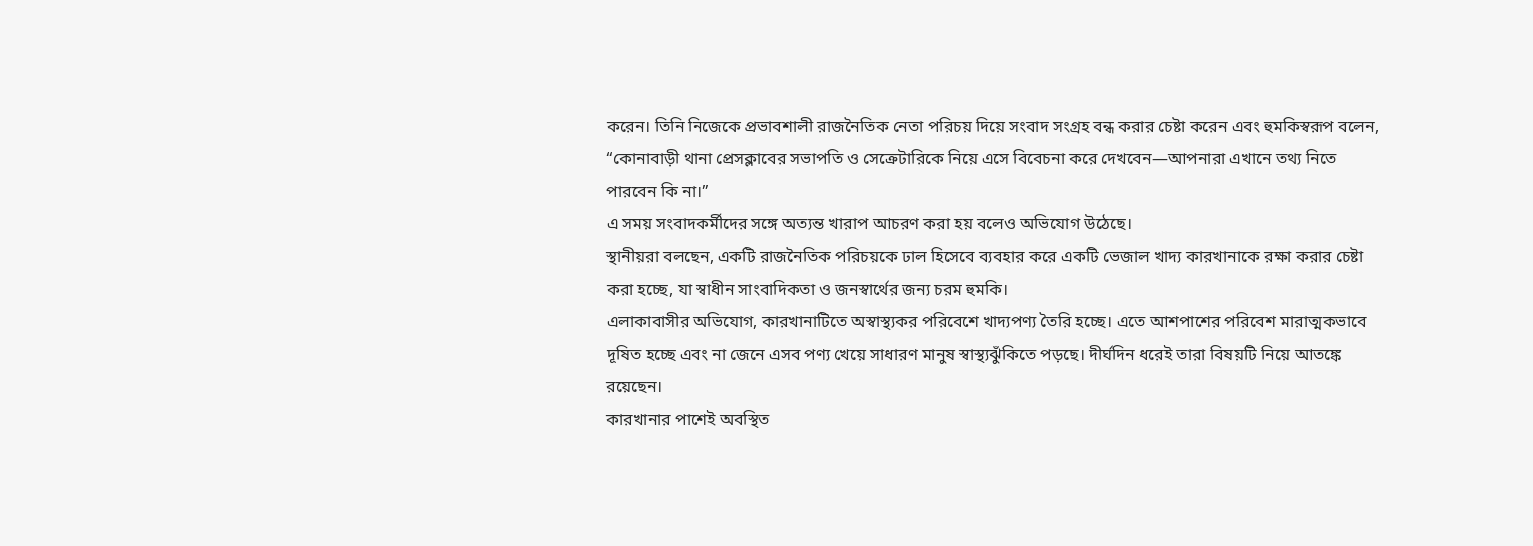করেন। তিনি নিজেকে প্রভাবশালী রাজনৈতিক নেতা পরিচয় দিয়ে সংবাদ সংগ্রহ বন্ধ করার চেষ্টা করেন এবং হুমকিস্বরূপ বলেন, “কোনাবাড়ী থানা প্রেসক্লাবের সভাপতি ও সেক্রেটারিকে নিয়ে এসে বিবেচনা করে দেখবেন—আপনারা এখানে তথ্য নিতে পারবেন কি না।”
এ সময় সংবাদকর্মীদের সঙ্গে অত্যন্ত খারাপ আচরণ করা হয় বলেও অভিযোগ উঠেছে।
স্থানীয়রা বলছেন, একটি রাজনৈতিক পরিচয়কে ঢাল হিসেবে ব্যবহার করে একটি ভেজাল খাদ্য কারখানাকে রক্ষা করার চেষ্টা করা হচ্ছে, যা স্বাধীন সাংবাদিকতা ও জনস্বার্থের জন্য চরম হুমকি।
এলাকাবাসীর অভিযোগ, কারখানাটিতে অস্বাস্থ্যকর পরিবেশে খাদ্যপণ্য তৈরি হচ্ছে। এতে আশপাশের পরিবেশ মারাত্মকভাবে দূষিত হচ্ছে এবং না জেনে এসব পণ্য খেয়ে সাধারণ মানুষ স্বাস্থ্যঝুঁকিতে পড়ছে। দীর্ঘদিন ধরেই তারা বিষয়টি নিয়ে আতঙ্কে রয়েছেন।
কারখানার পাশেই অবস্থিত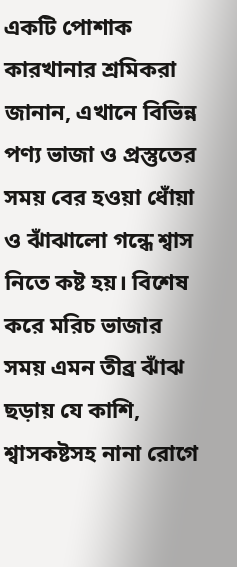একটি পোশাক কারখানার শ্রমিকরা জানান, এখানে বিভিন্ন পণ্য ভাজা ও প্রস্তুতের সময় বের হওয়া ধোঁয়া ও ঝাঁঝালো গন্ধে শ্বাস নিতে কষ্ট হয়। বিশেষ করে মরিচ ভাজার সময় এমন তীব্র ঝাঁঝ ছড়ায় যে কাশি, শ্বাসকষ্টসহ নানা রোগে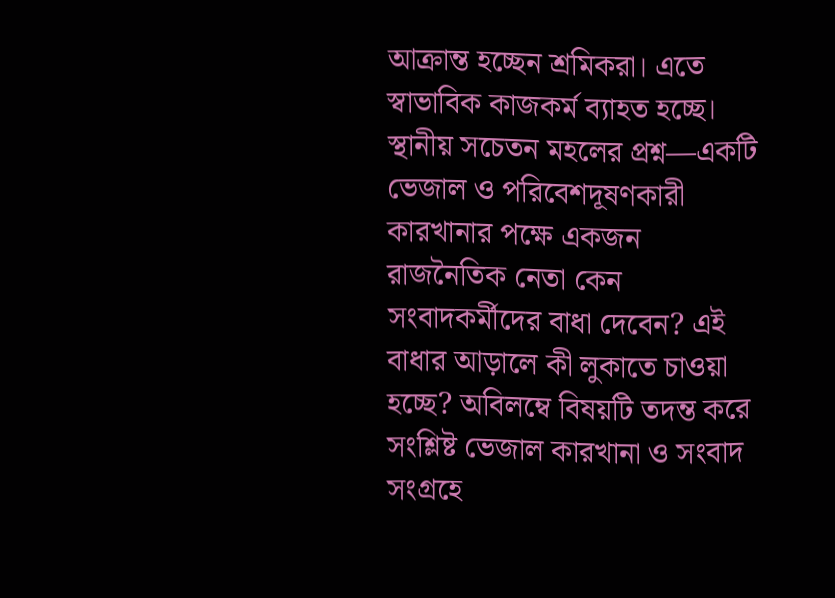আক্রান্ত হচ্ছেন শ্রমিকরা। এতে স্বাভাবিক কাজকর্ম ব্যাহত হচ্ছে।
স্থানীয় সচেতন মহলের প্রশ্ন—একটি ভেজাল ও পরিবেশদূষণকারী কারখানার পক্ষে একজন রাজনৈতিক নেতা কেন সংবাদকর্মীদের বাধা দেবেন? এই বাধার আড়ালে কী লুকাতে চাওয়া হচ্ছে? অবিলম্বে বিষয়টি তদন্ত করে সংশ্লিষ্ট ভেজাল কারখানা ও সংবাদ সংগ্রহে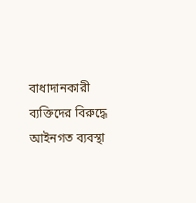বাধাদানকারী ব্যক্তিদের বিরুদ্ধে আইনগত ব্যবস্থা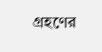গ্রহণের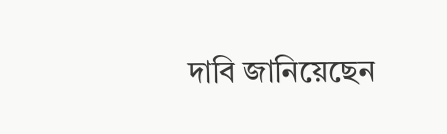দাবি জানিয়েছেন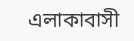এলাকাবাসী